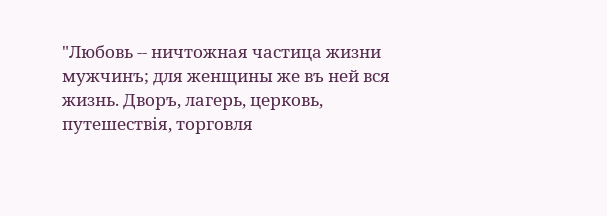"Любовь -- ничтожная частица жизни мужчинъ; для женщины же въ ней вся жизнь. Дворъ, лагерь, церковь, путешествія, торговля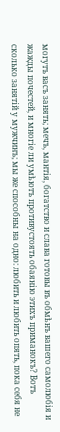могутъ васъ занять; мечъ, мантія, богатство и слава готовы въ обмѣнъ вашего самолюбія и жажды почестей, и многіе ли умѣютъ противустоять обаянію этихъ приманокъ? Вотъ сколько занятій у мужчинъ; мы же способны на одно: любить и любить опять, пока себя не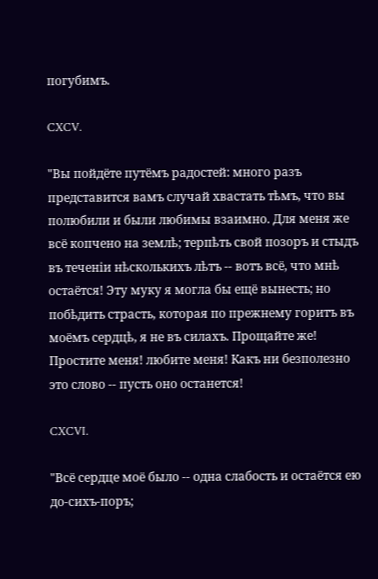погубимъ.

CXCV.

"Вы пойдёте путёмъ радостей: много разъ представится вамъ случай хвастать тѣмъ, что вы полюбили и были любимы взаимно. Для меня же всё копчено на землѣ; терпѣть свой позоръ и стыдъ въ теченіи нѣсколькихъ лѣтъ -- вотъ всё, что мнѣ остаётся! Эту муку я могла бы ещё вынесть; но побѣдить страсть, которая по прежнему горитъ въ моёмъ сердцѣ, я не въ силахъ. Прощайте же! Простите меня! любите меня! Какъ ни безполезно это слово -- пусть оно останется!

CXCVI.

"Всё сердце моё было -- одна слабость и остаётся ею до-сихъ-поръ;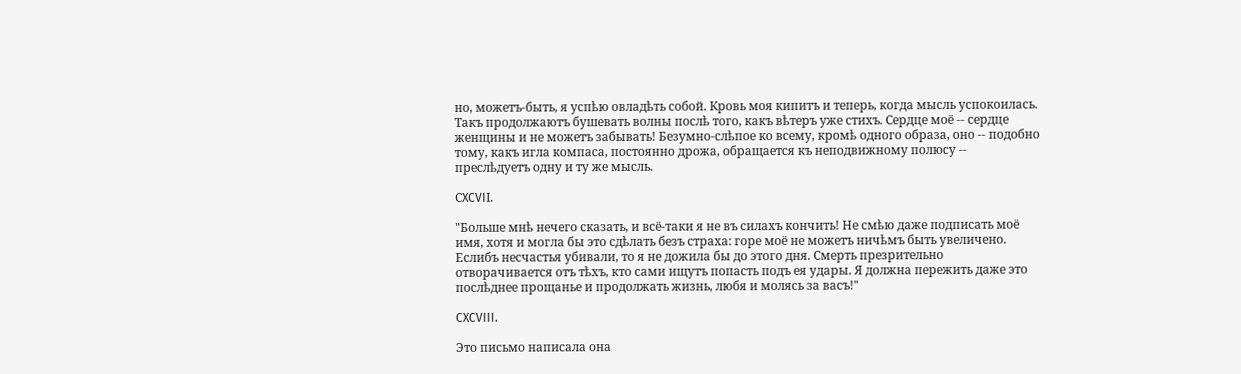но, можетъ-быть, я успѣю овладѣть собой. Кровь моя кипитъ и теперь, когда мысль успокоилась. Такъ продолжаютъ бушевать волны послѣ того, какъ вѣтеръ уже стихъ. Сердце моё -- сердце женщины и не можетъ забывать! Безумно-слѣпое ко всему, кромѣ одного образа, оно -- подобно тому, какъ игла компаса, постоянно дрожа, обращается къ неподвижному полюсу -- преслѣдуетъ одну и ту же мысль.

СXCVIІ.

"Больше мнѣ нечего сказать, и всё-таки я не въ силахъ кончить! Не смѣю даже подписать моё имя, хотя и могла бы это сдѣлать безъ страха: горе моё не можетъ ничѣмъ быть увеличено. Еслибъ несчастья убивали, то я не дожила бы до этого дня. Смерть презрительно отворачивается отъ тѣхъ, кто сами ищутъ попасть подъ ея удары. Я должна пережить даже это послѣднее прощанье и продолжать жизнь, любя и молясь за васъ!"

CXCVIII.

Это письмо написала она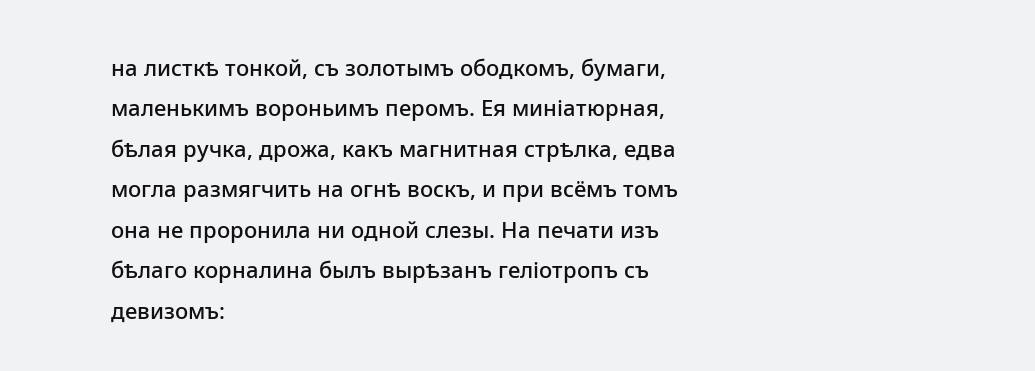на листкѣ тонкой, съ золотымъ ободкомъ, бумаги, маленькимъ вороньимъ перомъ. Ея миніатюрная, бѣлая ручка, дрожа, какъ магнитная стрѣлка, едва могла размягчить на огнѣ воскъ, и при всёмъ томъ она не проронила ни одной слезы. На печати изъ бѣлаго корналина былъ вырѣзанъ геліотропъ съ девизомъ: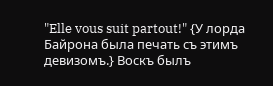"Elle vous suit partout!" {У лорда Байрона была печать съ этимъ девизомъ.} Воскъ былъ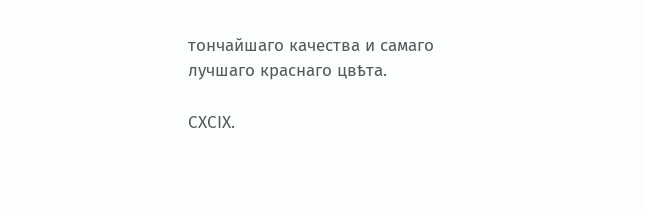тончайшаго качества и самаго лучшаго краснаго цвѣта.

СХСIХ.